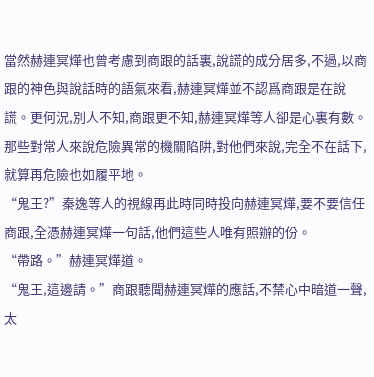當然赫連冥燁也曾考慮到商跟的話裏,說謊的成分居多,不過,以商跟的神色與說話時的語氣來看,赫連冥燁並不認爲商跟是在說謊。更何況,別人不知,商跟更不知,赫連冥燁等人卻是心裏有數。
那些對常人來說危險異常的機關陷阱,對他們來說,完全不在話下,就算再危險也如履平地。
“鬼王?”秦逸等人的視線再此時同時投向赫連冥燁,要不要信任商跟,全憑赫連冥燁一句話,他們這些人唯有照辦的份。
“帶路。”赫連冥燁道。
“鬼王,這邊請。”商跟聽聞赫連冥燁的應話,不禁心中暗道一聲,太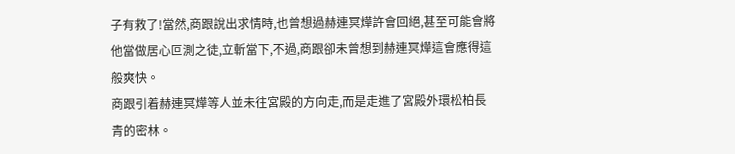子有救了!當然,商跟說出求情時,也曾想過赫連冥燁許會回絕,甚至可能會將他當做居心叵測之徒,立斬當下,不過,商跟卻未曾想到赫連冥燁這會應得這般爽快。
商跟引着赫連冥燁等人並未往宮殿的方向走,而是走進了宮殿外環松柏長青的密林。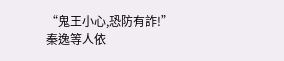“鬼王小心,恐防有詐!”秦逸等人依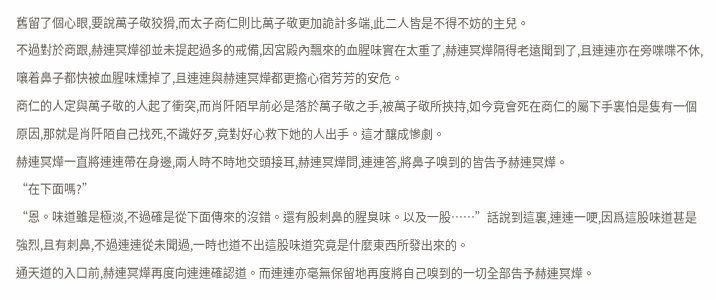舊留了個心眼,要說萬子敬狡猾,而太子商仁則比萬子敬更加詭計多端,此二人皆是不得不妨的主兒。
不過對於商跟,赫連冥燁卻並未提起過多的戒備,因宮殿內飄來的血腥味實在太重了,赫連冥燁隔得老遠聞到了,且連連亦在旁喋喋不休,嚷着鼻子都快被血腥味燻掉了,且連連與赫連冥燁都更擔心宿芳芳的安危。
商仁的人定與萬子敬的人起了衝突,而肖阡陌早前必是落於萬子敬之手,被萬子敬所挾持,如今竟會死在商仁的屬下手裏怕是隻有一個原因,那就是肖阡陌自己找死,不識好歹,竟對好心救下她的人出手。這才釀成慘劇。
赫連冥燁一直將連連帶在身邊,兩人時不時地交頭接耳,赫連冥燁問,連連答,將鼻子嗅到的皆告予赫連冥燁。
“在下面嗎?”
“恩。味道雖是極淡,不過確是從下面傳來的沒錯。還有股刺鼻的腥臭味。以及一股……”話說到這裏,連連一哽,因爲這股味道甚是強烈,且有刺鼻,不過連連從未聞過,一時也道不出這股味道究竟是什麼東西所發出來的。
通天道的入口前,赫連冥燁再度向連連確認道。而連連亦毫無保留地再度將自己嗅到的一切全部告予赫連冥燁。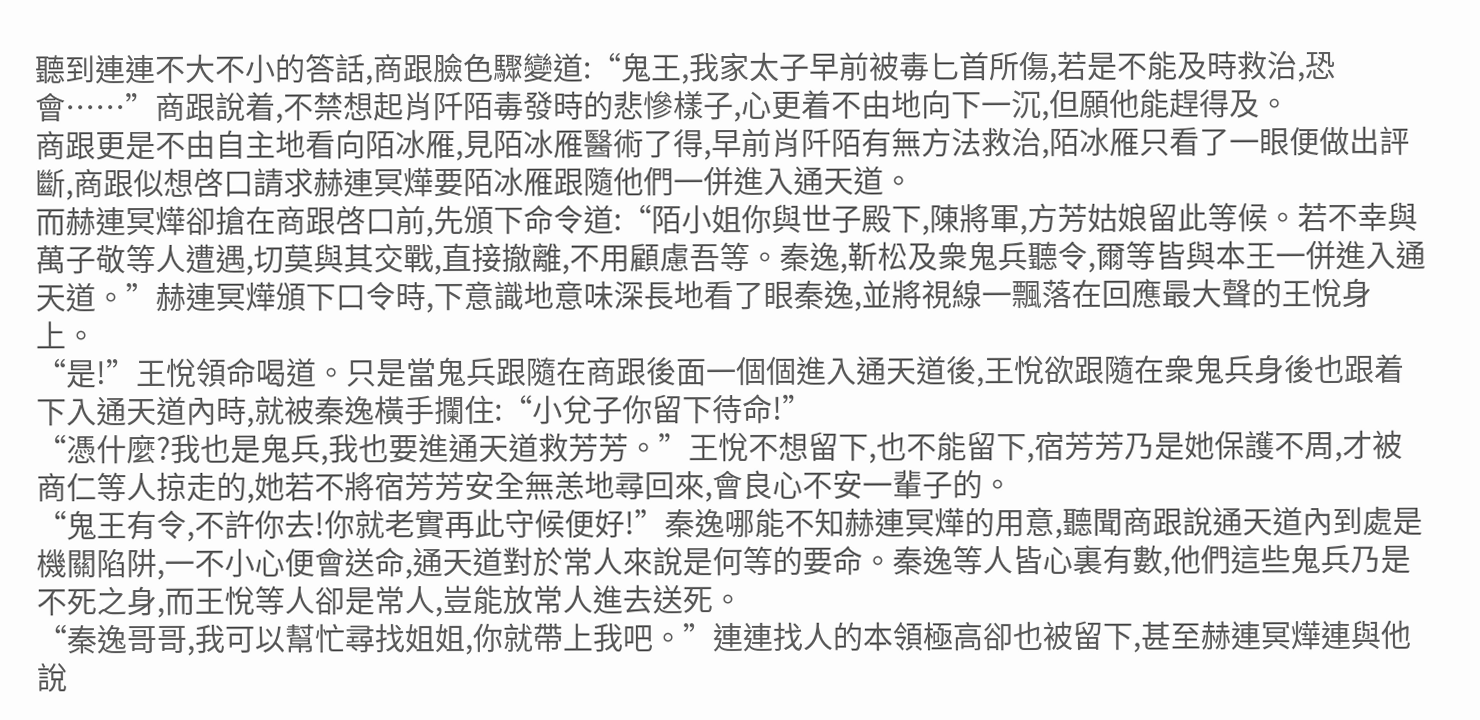聽到連連不大不小的答話,商跟臉色驟變道:“鬼王,我家太子早前被毒匕首所傷,若是不能及時救治,恐會……”商跟說着,不禁想起肖阡陌毒發時的悲慘樣子,心更着不由地向下一沉,但願他能趕得及。
商跟更是不由自主地看向陌冰雁,見陌冰雁醫術了得,早前肖阡陌有無方法救治,陌冰雁只看了一眼便做出評斷,商跟似想啓口請求赫連冥燁要陌冰雁跟隨他們一併進入通天道。
而赫連冥燁卻搶在商跟啓口前,先頒下命令道:“陌小姐你與世子殿下,陳將軍,方芳姑娘留此等候。若不幸與萬子敬等人遭遇,切莫與其交戰,直接撤離,不用顧慮吾等。秦逸,靳松及衆鬼兵聽令,爾等皆與本王一併進入通天道。”赫連冥燁頒下口令時,下意識地意味深長地看了眼秦逸,並將視線一飄落在回應最大聲的王悅身上。
“是!”王悅領命喝道。只是當鬼兵跟隨在商跟後面一個個進入通天道後,王悅欲跟隨在衆鬼兵身後也跟着下入通天道內時,就被秦逸橫手攔住:“小兌子你留下待命!”
“憑什麼?我也是鬼兵,我也要進通天道救芳芳。”王悅不想留下,也不能留下,宿芳芳乃是她保護不周,才被商仁等人掠走的,她若不將宿芳芳安全無恙地尋回來,會良心不安一輩子的。
“鬼王有令,不許你去!你就老實再此守候便好!”秦逸哪能不知赫連冥燁的用意,聽聞商跟說通天道內到處是機關陷阱,一不小心便會送命,通天道對於常人來說是何等的要命。秦逸等人皆心裏有數,他們這些鬼兵乃是不死之身,而王悅等人卻是常人,豈能放常人進去送死。
“秦逸哥哥,我可以幫忙尋找姐姐,你就帶上我吧。”連連找人的本領極高卻也被留下,甚至赫連冥燁連與他說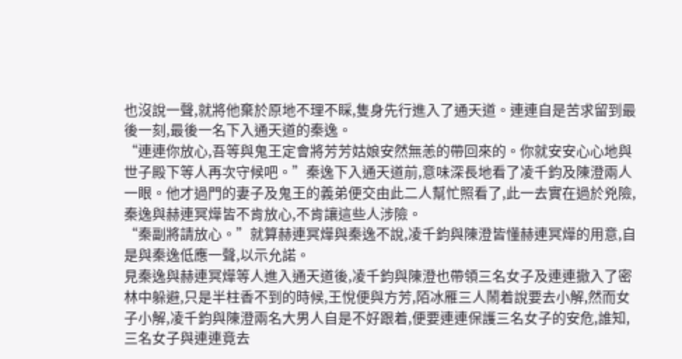也沒說一聲,就將他棄於原地不理不睬,隻身先行進入了通天道。連連自是苦求留到最後一刻,最後一名下入通天道的秦逸。
“連連你放心,吾等與鬼王定會將芳芳姑娘安然無恙的帶回來的。你就安安心心地與世子殿下等人再次守候吧。”秦逸下入通天道前,意味深長地看了凌千鈞及陳澄兩人一眼。他才過門的妻子及鬼王的義弟便交由此二人幫忙照看了,此一去實在過於兇險,秦逸與赫連冥燁皆不肯放心,不肯讓這些人涉險。
“秦副將請放心。”就算赫連冥燁與秦逸不說,凌千鈞與陳澄皆懂赫連冥燁的用意,自是與秦逸低應一聲,以示允諾。
見秦逸與赫連冥燁等人進入通天道後,凌千鈞與陳澄也帶領三名女子及連連撤入了密林中躲避,只是半柱香不到的時候,王悅便與方芳,陌冰雁三人鬧着說要去小解,然而女子小解,凌千鈞與陳澄兩名大男人自是不好跟着,便要連連保護三名女子的安危,誰知,三名女子與連連竟去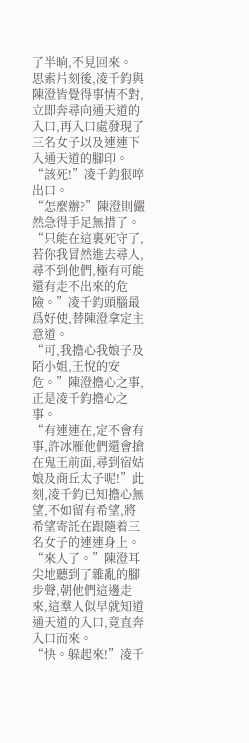了半晌,不見回來。
思索片刻後,凌千鈞與陳澄皆覺得事情不對,立即奔尋向通天道的入口,再入口處發現了三名女子以及連連下入通天道的腳印。
“該死!”凌千鈞狠啐出口。
“怎麼辦?”陳澄則儼然急得手足無措了。
“只能在這裏死守了,若你我冒然進去尋人,尋不到他們,極有可能還有走不出來的危險。”凌千鈞頭腦最爲好使,替陳澄拿定主意道。
“可,我擔心我娘子及陌小姐,王悅的安危。”陳澄擔心之事,正是凌千鈞擔心之事。
“有連連在,定不會有事,許冰雁他們還會搶在鬼王前面,尋到宿姑娘及商丘太子呢!”此刻,凌千鈞已知擔心無望,不如留有希望,將希望寄託在跟隨着三名女子的連連身上。
“來人了。”陳澄耳尖地聽到了雜亂的腳步聲,朝他們這邊走來,這羣人似早就知道通天道的入口,竟直奔入口而來。
“快。躲起來!”凌千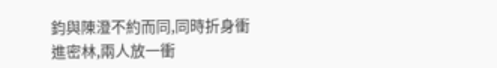鈞與陳澄不約而同,同時折身衝進密林,兩人放一衝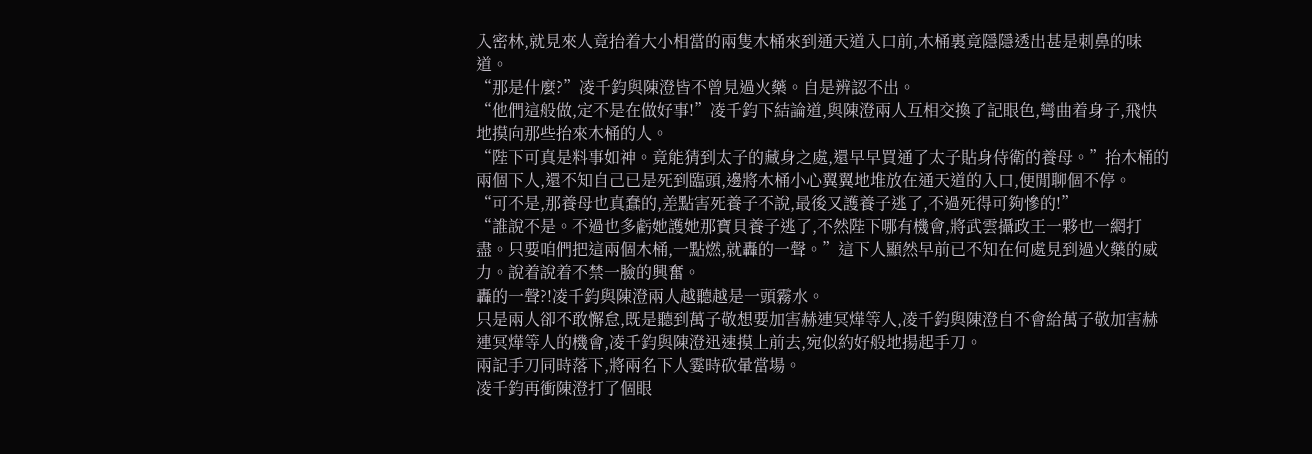入密林,就見來人竟抬着大小相當的兩隻木桶來到通天道入口前,木桶裏竟隱隱透出甚是刺鼻的味道。
“那是什麼?”凌千鈞與陳澄皆不曾見過火藥。自是辨認不出。
“他們這般做,定不是在做好事!”凌千鈞下結論道,與陳澄兩人互相交換了記眼色,彎曲着身子,飛快地摸向那些抬來木桶的人。
“陛下可真是料事如神。竟能猜到太子的藏身之處,還早早買通了太子貼身侍衛的養母。”抬木桶的兩個下人,還不知自己已是死到臨頭,邊將木桶小心翼翼地堆放在通天道的入口,便閒聊個不停。
“可不是,那養母也真蠢的,差點害死養子不說,最後又護養子逃了,不過死得可夠慘的!”
“誰說不是。不過也多虧她護她那寶貝養子逃了,不然陛下哪有機會,將武雲攝政王一夥也一網打盡。只要咱們把這兩個木桶,一點燃,就轟的一聲。”這下人顯然早前已不知在何處見到過火藥的威力。說着說着不禁一臉的興奮。
轟的一聲?!凌千鈞與陳澄兩人越聽越是一頭霧水。
只是兩人卻不敢懈怠,既是聽到萬子敬想要加害赫連冥燁等人,凌千鈞與陳澄自不會給萬子敬加害赫連冥燁等人的機會,凌千鈞與陳澄迅速摸上前去,宛似約好般地揚起手刀。
兩記手刀同時落下,將兩名下人霎時砍暈當場。
凌千鈞再衝陳澄打了個眼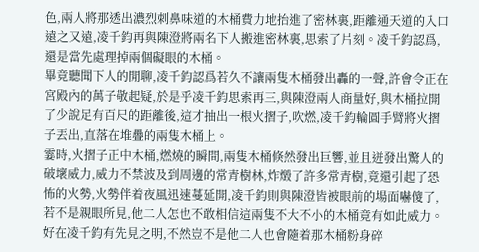色,兩人將那透出濃烈刺鼻味道的木桶費力地抬進了密林裏,距離通天道的入口遠之又遠,凌千鈞再與陳澄將兩名下人搬進密林裏,思索了片刻。凌千鈞認爲,還是當先處理掉兩個礙眼的木桶。
畢竟聽聞下人的閒聊,凌千鈞認爲若久不讓兩隻木桶發出轟的一聲,許會令正在宮殿內的萬子敬起疑,於是乎凌千鈞思索再三,與陳澄兩人商量好,與木桶拉開了少說足有百尺的距離後,這才抽出一根火摺子,吹燃,凌千鈞輪圓手臂將火摺子丟出,直落在堆疊的兩隻木桶上。
霎時,火摺子正中木桶,燃燒的瞬間,兩隻木桶倏然發出巨響,並且迸發出驚人的破壞威力,威力不禁波及到周邊的常青樹林,炸燬了許多常青樹,竟還引起了恐怖的火勢,火勢伴着夜風迅速蔓延開,凌千鈞則與陳澄皆被眼前的場面嚇傻了,若不是親眼所見,他二人怎也不敢相信這兩隻不大不小的木桶竟有如此威力。好在凌千鈞有先見之明,不然豈不是他二人也會隨着那木桶粉身碎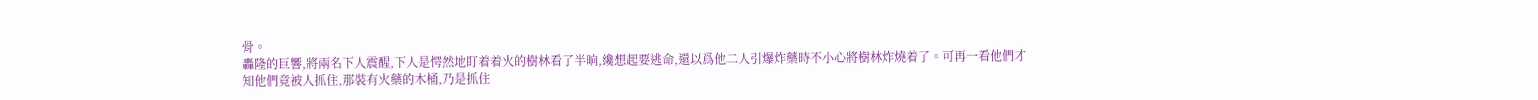骨。
轟隆的巨響,將兩名下人震醒,下人是愕然地盯着着火的樹林看了半晌,纔想起要逃命,還以爲他二人引爆炸藥時不小心將樹林炸燒着了。可再一看他們才知他們竟被人抓住,那裝有火藥的木桶,乃是抓住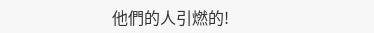他們的人引燃的!